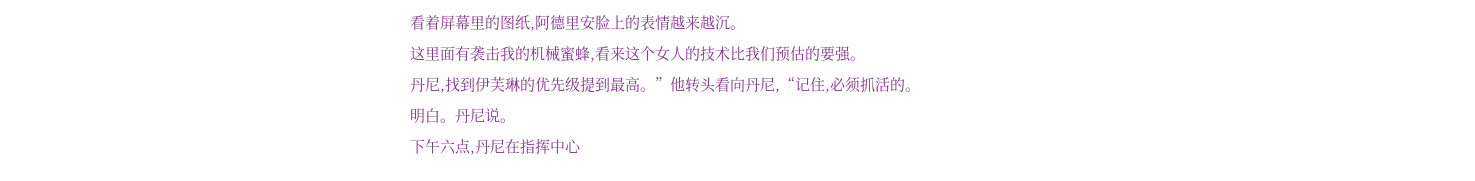看着屏幕里的图纸,阿德里安脸上的表情越来越沉。
这里面有袭击我的机械蜜蜂,看来这个女人的技术比我们预估的要强。
丹尼,找到伊芙琳的优先级提到最高。”他转头看向丹尼,“记住,必须抓活的。
明白。丹尼说。
下午六点,丹尼在指挥中心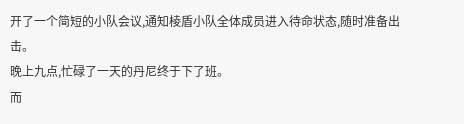开了一个简短的小队会议,通知棱盾小队全体成员进入待命状态,随时准备出击。
晚上九点,忙碌了一天的丹尼终于下了班。
而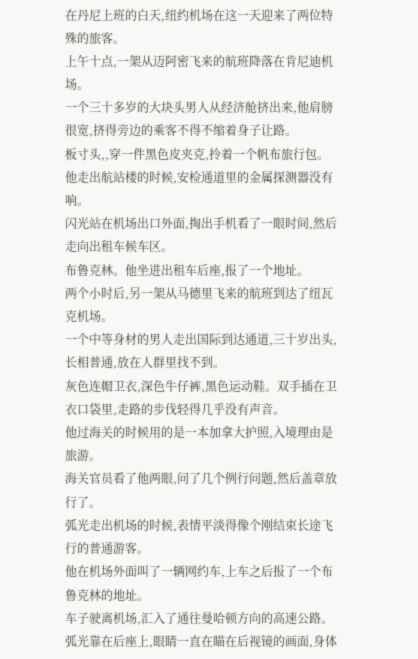在丹尼上班的白天,纽约机场在这一天迎来了两位特殊的旅客。
上午十点,一架从迈阿密飞来的航班降落在肯尼迪机场。
一个三十多岁的大块头男人从经济舱挤出来,他肩膀很宽,挤得旁边的乘客不得不缩着身子让路。
板寸头,,穿一件黑色皮夹克,拎着一个帆布旅行包。
他走出航站楼的时候,安检通道里的金属探测器没有响。
闪光站在机场出口外面,掏出手机看了一眼时间,然后走向出租车候车区。
布鲁克林。他坐进出租车后座,报了一个地址。
两个小时后,另一架从马德里飞来的航班到达了纽瓦克机场。
一个中等身材的男人走出国际到达通道,三十岁出头,长相普通,放在人群里找不到。
灰色连帽卫衣,深色牛仔裤,黑色运动鞋。双手插在卫衣口袋里,走路的步伐轻得几乎没有声音。
他过海关的时候用的是一本加拿大护照,入境理由是旅游。
海关官员看了他两眼,问了几个例行问题,然后盖章放行了。
弧光走出机场的时候,表情平淡得像个刚结束长途飞行的普通游客。
他在机场外面叫了一辆网约车,上车之后报了一个布鲁克林的地址。
车子驶离机场,汇入了通往曼哈顿方向的高速公路。
弧光靠在后座上,眼睛一直在瞄在后视镜的画面,身体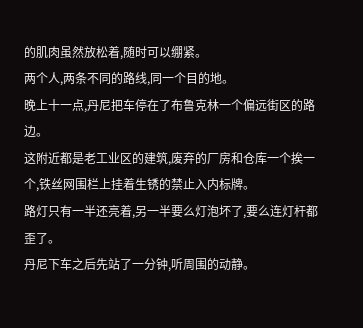的肌肉虽然放松着,随时可以绷紧。
两个人,两条不同的路线,同一个目的地。
晚上十一点,丹尼把车停在了布鲁克林一个偏远街区的路边。
这附近都是老工业区的建筑,废弃的厂房和仓库一个挨一个,铁丝网围栏上挂着生锈的禁止入内标牌。
路灯只有一半还亮着,另一半要么灯泡坏了,要么连灯杆都歪了。
丹尼下车之后先站了一分钟,听周围的动静。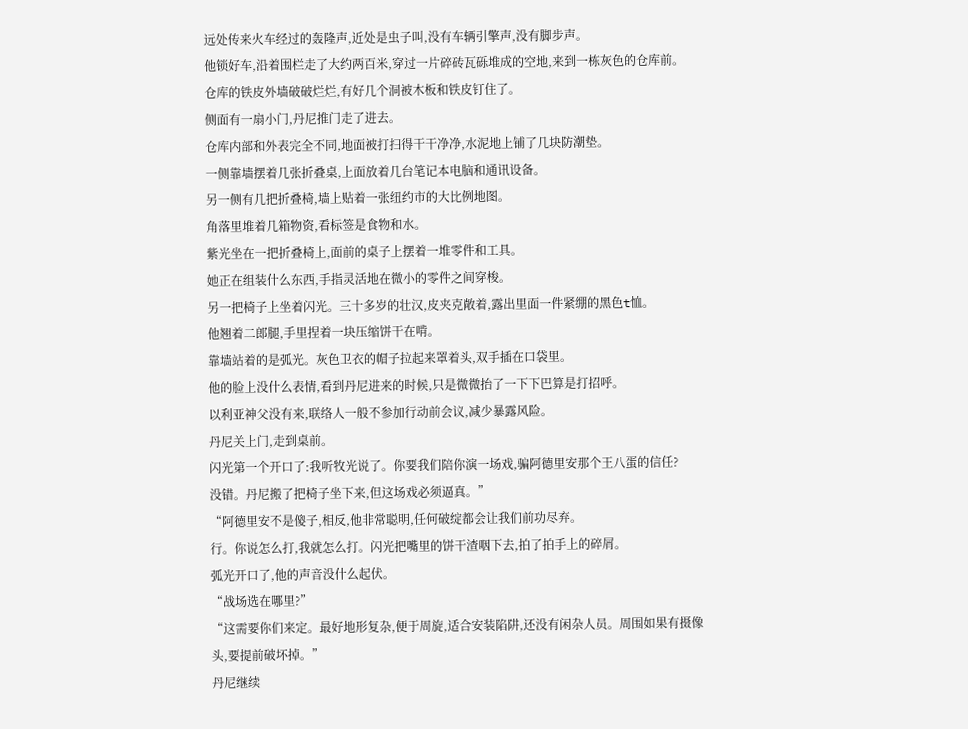远处传来火车经过的轰隆声,近处是虫子叫,没有车辆引擎声,没有脚步声。
他锁好车,沿着围栏走了大约两百米,穿过一片碎砖瓦砾堆成的空地,来到一栋灰色的仓库前。
仓库的铁皮外墙破破烂烂,有好几个洞被木板和铁皮钉住了。
侧面有一扇小门,丹尼推门走了进去。
仓库内部和外表完全不同,地面被打扫得干干净净,水泥地上铺了几块防潮垫。
一侧靠墙摆着几张折叠桌,上面放着几台笔记本电脑和通讯设备。
另一侧有几把折叠椅,墙上贴着一张纽约市的大比例地图。
角落里堆着几箱物资,看标签是食物和水。
紫光坐在一把折叠椅上,面前的桌子上摆着一堆零件和工具。
她正在组装什么东西,手指灵活地在微小的零件之间穿梭。
另一把椅子上坐着闪光。三十多岁的壮汉,皮夹克敞着,露出里面一件紧绷的黑色t恤。
他翘着二郎腿,手里捏着一块压缩饼干在啃。
靠墙站着的是弧光。灰色卫衣的帽子拉起来罩着头,双手插在口袋里。
他的脸上没什么表情,看到丹尼进来的时候,只是微微抬了一下下巴算是打招呼。
以利亚神父没有来,联络人一般不参加行动前会议,减少暴露风险。
丹尼关上门,走到桌前。
闪光第一个开口了:我听牧光说了。你要我们陪你演一场戏,骗阿德里安那个王八蛋的信任?
没错。丹尼搬了把椅子坐下来,但这场戏必须逼真。”
“阿德里安不是傻子,相反,他非常聪明,任何破绽都会让我们前功尽弃。
行。你说怎么打,我就怎么打。闪光把嘴里的饼干渣咽下去,拍了拍手上的碎屑。
弧光开口了,他的声音没什么起伏。
“战场选在哪里?”
“这需要你们来定。最好地形复杂,便于周旋,适合安装陷阱,还没有闲杂人员。周围如果有摄像头,要提前破坏掉。”
丹尼继续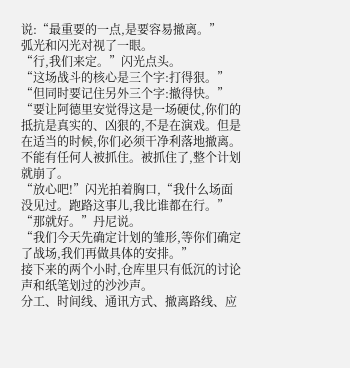说:“最重要的一点,是要容易撤离。”
弧光和闪光对视了一眼。
“行,我们来定。”闪光点头。
“这场战斗的核心是三个字:打得狠。”
“但同时要记住另外三个字:撤得快。”
“要让阿德里安觉得这是一场硬仗,你们的抵抗是真实的、凶狠的,不是在演戏。但是在适当的时候,你们必须干净利落地撤离。
不能有任何人被抓住。被抓住了,整个计划就崩了。
“放心吧!”闪光拍着胸口,“我什么场面没见过。跑路这事儿,我比谁都在行。”
“那就好。”丹尼说。
“我们今天先确定计划的雏形,等你们确定了战场,我们再做具体的安排。”
接下来的两个小时,仓库里只有低沉的讨论声和纸笔划过的沙沙声。
分工、时间线、通讯方式、撤离路线、应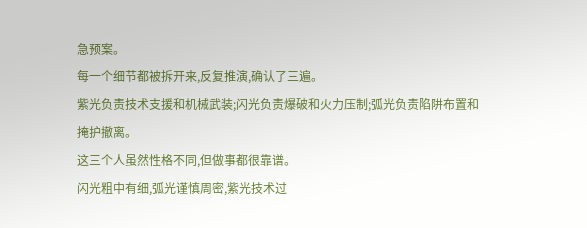急预案。
每一个细节都被拆开来,反复推演,确认了三遍。
紫光负责技术支援和机械武装;闪光负责爆破和火力压制;弧光负责陷阱布置和掩护撤离。
这三个人虽然性格不同,但做事都很靠谱。
闪光粗中有细,弧光谨慎周密,紫光技术过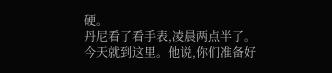硬。
丹尼看了看手表,凌晨两点半了。
今天就到这里。他说,你们准备好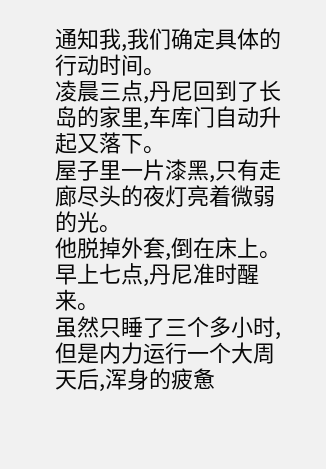通知我,我们确定具体的行动时间。
凌晨三点,丹尼回到了长岛的家里,车库门自动升起又落下。
屋子里一片漆黑,只有走廊尽头的夜灯亮着微弱的光。
他脱掉外套,倒在床上。
早上七点,丹尼准时醒来。
虽然只睡了三个多小时,但是内力运行一个大周天后,浑身的疲惫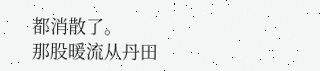都消散了。
那股暖流从丹田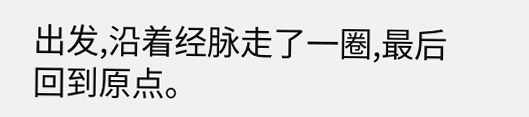出发,沿着经脉走了一圈,最后回到原点。